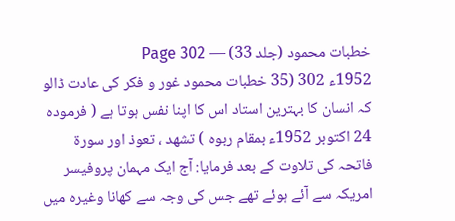خطبات محمود (جلد 33) — Page 302
1952ء 302 (35 خطبات محمود غور و فکر کی عادت ڈالو کہ انسان کا بہترین استاد اس کا اپنا نفس ہوتا ہے ( فرموده 24 اکتوبر 1952ء بمقام ربوہ ) تشهد ، تعوذ اور سورۃ فاتحہ کی تلاوت کے بعد فرمایا: آج ایک مہمان پروفیسر امریکہ سے آئے ہوئے تھے جس کی وجہ سے کھانا وغیرہ میں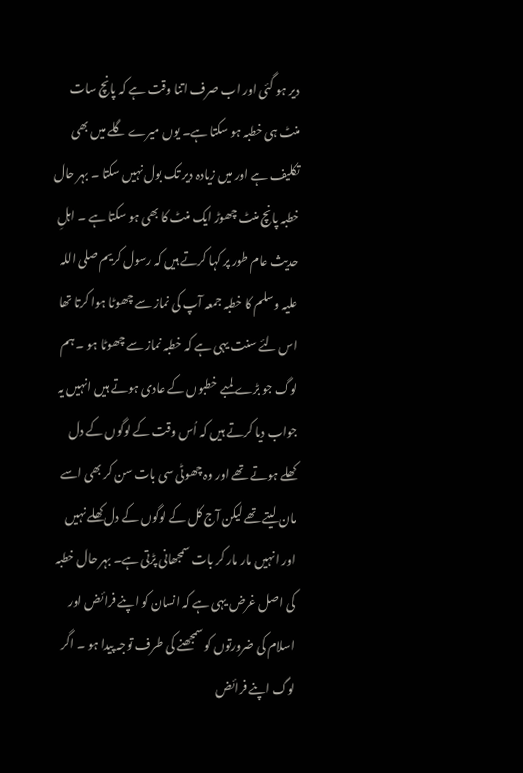دیر ہو گئی اور اب صرف اتنا وقت ہے کہ پانچ سات منٹ ہی خطبہ ہو سکتا ہے۔ یوں میرے گلے میں بھی تکلیف ہے اور میں زیادہ دیر تک بول نہیں سکتا ۔ بہر حال خطبہ پانچ منٹ چھوڑ ایک منٹ کا بھی ہو سکتا ہے ۔ اہلِ حدیث عام طور پر کہا کرتے ہیں کہ رسول کریم صلی اللہ علیہ وسلم کا خطبہ جمعہ آپ کی نماز سے چھوٹا ہوا کرتا تھا اس لئے سنت یہی ہے کہ خطبہ نماز سے چھوٹا ہو ۔ ہم لوگ جو بڑے لمبے خطبوں کے عادی ہوتے ہیں انہیں یہ جواب دیا کرتے ہیں کہ اُس وقت کے لوگوں کے دل کھلے ہوتے تھے اور وہ چھوٹی سی بات سن کر بھی اسے مان لیتے تھے لیکن آج کل کے لوگوں کے دل کھلے نہیں اور انہیں مار مار کر بات سمجھانی پڑتی ہے۔ بہر حال خطبہ کی اصل غرض یہی ہے کہ انسان کو اپنے فرائض اور اسلام کی ضرورتوں کو سمجھنے کی طرف توجہ پیدا ہو ۔ اگر لوگ اپنے فرائض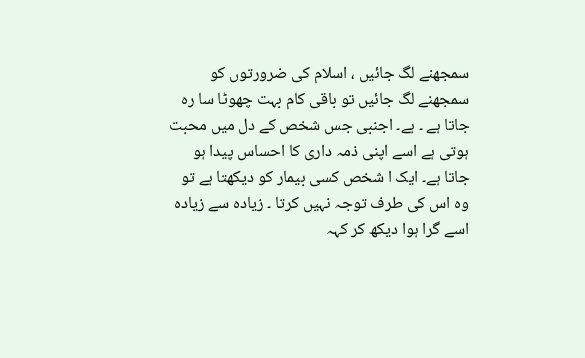سمجھنے لگ جائیں ، اسلام کی ضرورتوں کو سمجھنے لگ جائیں تو باقی کام بہت چھوٹا سا رہ جاتا ہے ۔ ہے۔ اجنبی جس شخص کے دل میں محبت ہوتی ہے اسے اپنی ذمہ داری کا احساس پیدا ہو جاتا ہے۔ ایک ا شخص کسی بیمار کو دیکھتا ہے تو وہ اس کی طرف توجہ نہیں کرتا ۔ زیادہ سے زیادہ اسے گرا ہوا دیکھ کر کہہ